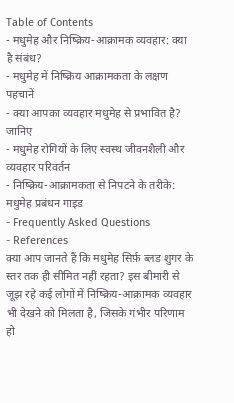Table of Contents
- मधुमेह और निष्क्रिय-आक्रामक व्यवहार: क्या है संबंध?
- मधुमेह में निष्क्रिय आक्रामकता के लक्षण पहचानें
- क्या आपका व्यवहार मधुमेह से प्रभावित है? जानिए
- मधुमेह रोगियों के लिए स्वस्थ जीवनशैली और व्यवहार परिवर्तन
- निष्क्रिय-आक्रामकता से निपटने के तरीके: मधुमेह प्रबंधन गाइड
- Frequently Asked Questions
- References
क्या आप जानते हैं कि मधुमेह सिर्फ़ ब्लड शुगर के स्तर तक ही सीमित नहीं रहता? इस बीमारी से जूझ रहे कई लोगों में निष्क्रिय-आक्रामक व्यवहार भी देखने को मिलता है, जिसके गंभीर परिणाम हो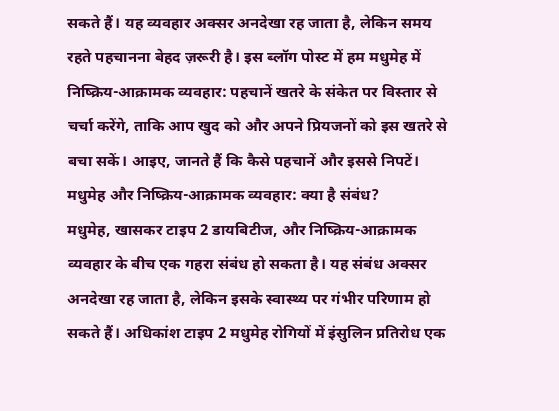सकते हैं। यह व्यवहार अक्सर अनदेखा रह जाता है, लेकिन समय रहते पहचानना बेहद ज़रूरी है। इस ब्लॉग पोस्ट में हम मधुमेह में निष्क्रिय-आक्रामक व्यवहार: पहचानें खतरे के संकेत पर विस्तार से चर्चा करेंगे, ताकि आप खुद को और अपने प्रियजनों को इस खतरे से बचा सकें। आइए, जानते हैं कि कैसे पहचानें और इससे निपटें।
मधुमेह और निष्क्रिय-आक्रामक व्यवहार: क्या है संबंध?
मधुमेह, खासकर टाइप 2 डायबिटीज, और निष्क्रिय-आक्रामक व्यवहार के बीच एक गहरा संबंध हो सकता है। यह संबंध अक्सर अनदेखा रह जाता है, लेकिन इसके स्वास्थ्य पर गंभीर परिणाम हो सकते हैं। अधिकांश टाइप 2 मधुमेह रोगियों में इंसुलिन प्रतिरोध एक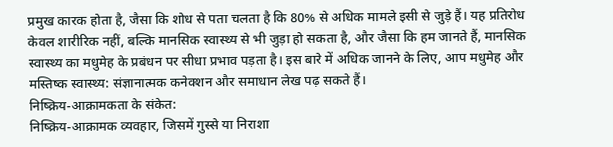प्रमुख कारक होता है, जैसा कि शोध से पता चलता है कि 80% से अधिक मामले इसी से जुड़े हैं। यह प्रतिरोध केवल शारीरिक नहीं, बल्कि मानसिक स्वास्थ्य से भी जुड़ा हो सकता है, और जैसा कि हम जानते हैं, मानसिक स्वास्थ्य का मधुमेह के प्रबंधन पर सीधा प्रभाव पड़ता है। इस बारे में अधिक जानने के लिए, आप मधुमेह और मस्तिष्क स्वास्थ्य: संज्ञानात्मक कनेक्शन और समाधान लेख पढ़ सकते हैं।
निष्क्रिय-आक्रामकता के संकेत:
निष्क्रिय-आक्रामक व्यवहार, जिसमें गुस्से या निराशा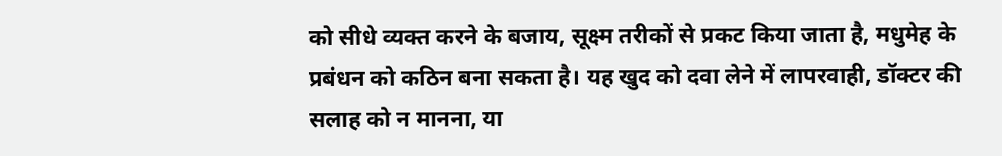को सीधे व्यक्त करने के बजाय, सूक्ष्म तरीकों से प्रकट किया जाता है, मधुमेह के प्रबंधन को कठिन बना सकता है। यह खुद को दवा लेने में लापरवाही, डॉक्टर की सलाह को न मानना, या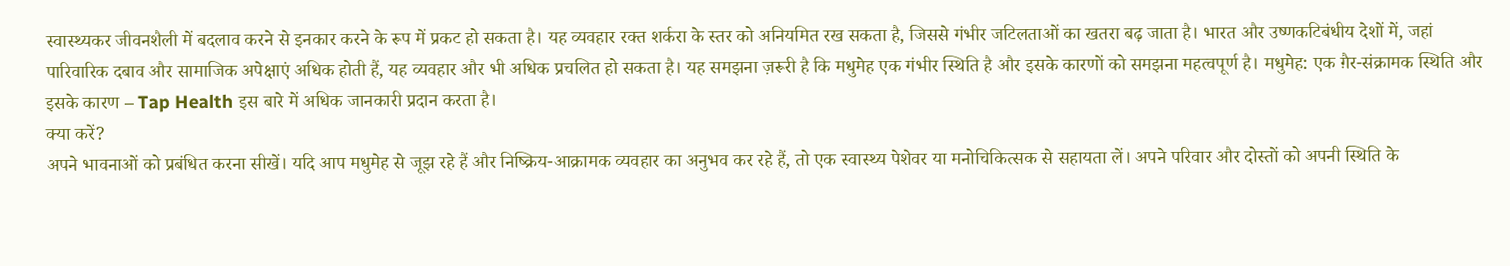स्वास्थ्यकर जीवनशैली में बदलाव करने से इनकार करने के रूप में प्रकट हो सकता है। यह व्यवहार रक्त शर्करा के स्तर को अनियमित रख सकता है, जिससे गंभीर जटिलताओं का खतरा बढ़ जाता है। भारत और उष्णकटिबंधीय देशों में, जहां पारिवारिक दबाव और सामाजिक अपेक्षाएं अधिक होती हैं, यह व्यवहार और भी अधिक प्रचलित हो सकता है। यह समझना ज़रूरी है कि मधुमेह एक गंभीर स्थिति है और इसके कारणों को समझना महत्वपूर्ण है। मधुमेह: एक ग़ैर-संक्रामक स्थिति और इसके कारण – Tap Health इस बारे में अधिक जानकारी प्रदान करता है।
क्या करें?
अपने भावनाओं को प्रबंधित करना सीखें। यदि आप मधुमेह से जूझ रहे हैं और निष्क्रिय-आक्रामक व्यवहार का अनुभव कर रहे हैं, तो एक स्वास्थ्य पेशेवर या मनोचिकित्सक से सहायता लें। अपने परिवार और दोस्तों को अपनी स्थिति के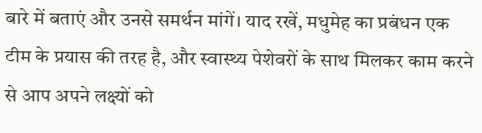बारे में बताएं और उनसे समर्थन मांगें। याद रखें, मधुमेह का प्रबंधन एक टीम के प्रयास की तरह है, और स्वास्थ्य पेशेवरों के साथ मिलकर काम करने से आप अपने लक्ष्यों को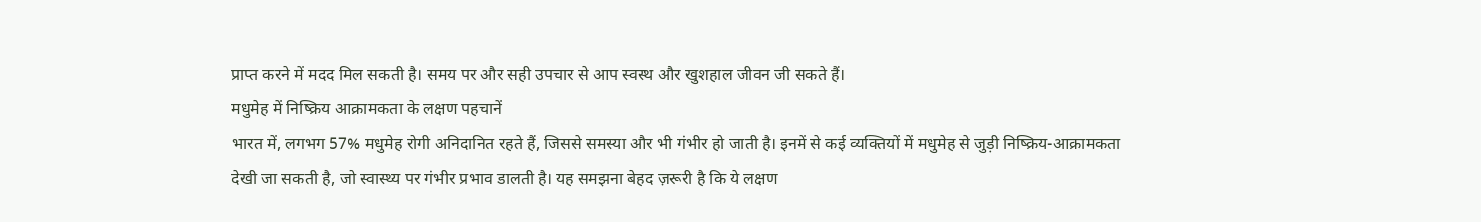प्राप्त करने में मदद मिल सकती है। समय पर और सही उपचार से आप स्वस्थ और खुशहाल जीवन जी सकते हैं।
मधुमेह में निष्क्रिय आक्रामकता के लक्षण पहचानें
भारत में, लगभग 57% मधुमेह रोगी अनिदानित रहते हैं, जिससे समस्या और भी गंभीर हो जाती है। इनमें से कई व्यक्तियों में मधुमेह से जुड़ी निष्क्रिय-आक्रामकता देखी जा सकती है, जो स्वास्थ्य पर गंभीर प्रभाव डालती है। यह समझना बेहद ज़रूरी है कि ये लक्षण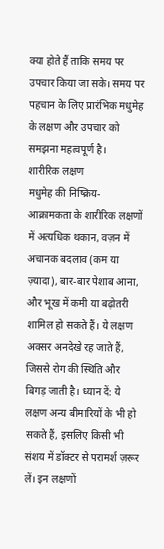क्या होते हैं ताकि समय पर उपचार किया जा सके। समय पर पहचान के लिए प्रारंभिक मधुमेह के लक्षण और उपचार को समझना महत्वपूर्ण है।
शारीरिक लक्षण
मधुमेह की निष्क्रिय-आक्रामकता के शारीरिक लक्षणों में अत्यधिक थकान, वज़न में अचानक बदलाव (कम या ज़्यादा), बार-बार पेशाब आना, और भूख में कमी या बढ़ोतरी शामिल हो सकते हैं। ये लक्षण अक्सर अनदेखे रह जाते हैं, जिससे रोग की स्थिति और बिगड़ जाती है। ध्यान दें: ये लक्षण अन्य बीमारियों के भी हो सकते हैं, इसलिए किसी भी संशय में डॉक्टर से परामर्श ज़रूर लें। इन लक्षणों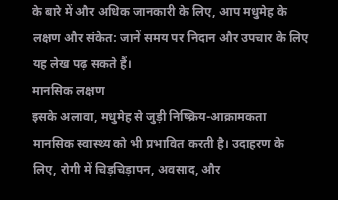के बारे में और अधिक जानकारी के लिए, आप मधुमेह के लक्षण और संकेत: जानें समय पर निदान और उपचार के लिए यह लेख पढ़ सकते हैं।
मानसिक लक्षण
इसके अलावा, मधुमेह से जुड़ी निष्क्रिय-आक्रामकता मानसिक स्वास्थ्य को भी प्रभावित करती है। उदाहरण के लिए, रोगी में चिड़चिड़ापन, अवसाद, और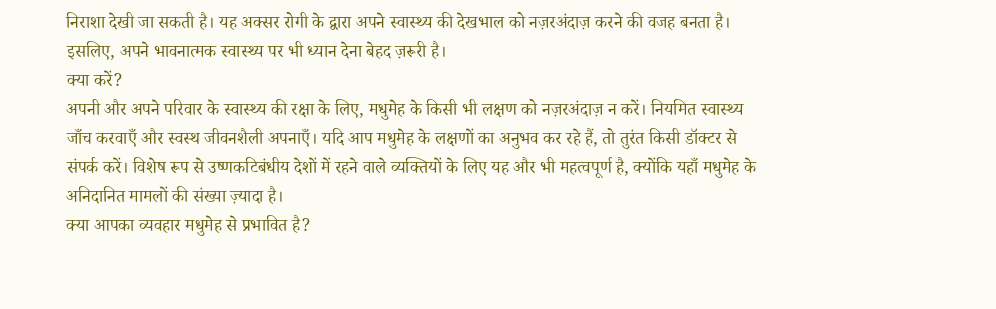निराशा देखी जा सकती है। यह अक्सर रोगी के द्वारा अपने स्वास्थ्य की देखभाल को नज़रअंदाज़ करने की वजह बनता है। इसलिए, अपने भावनात्मक स्वास्थ्य पर भी ध्यान देना बेहद ज़रूरी है।
क्या करें?
अपनी और अपने परिवार के स्वास्थ्य की रक्षा के लिए, मधुमेह के किसी भी लक्षण को नज़रअंदाज़ न करें। नियमित स्वास्थ्य जाँच करवाएँ और स्वस्थ जीवनशैली अपनाएँ। यदि आप मधुमेह के लक्षणों का अनुभव कर रहे हैं, तो तुरंत किसी डॉक्टर से संपर्क करें। विशेष रूप से उष्णकटिबंधीय देशों में रहने वाले व्यक्तियों के लिए यह और भी महत्वपूर्ण है, क्योंकि यहाँ मधुमेह के अनिदानित मामलों की संख्या ज़्यादा है।
क्या आपका व्यवहार मधुमेह से प्रभावित है?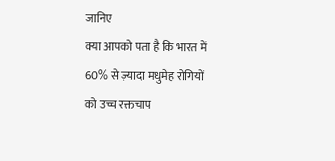जानिए
क्या आपको पता है कि भारत में 60% से ज़्यादा मधुमेह रोगियों को उच्च रक्तचाप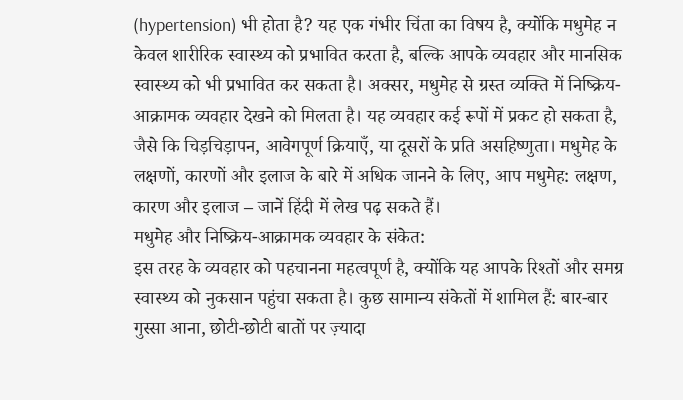(hypertension) भी होता है? यह एक गंभीर चिंता का विषय है, क्योंकि मधुमेह न केवल शारीरिक स्वास्थ्य को प्रभावित करता है, बल्कि आपके व्यवहार और मानसिक स्वास्थ्य को भी प्रभावित कर सकता है। अक्सर, मधुमेह से ग्रस्त व्यक्ति में निष्क्रिय-आक्रामक व्यवहार देखने को मिलता है। यह व्यवहार कई रूपों में प्रकट हो सकता है, जैसे कि चिड़चिड़ापन, आवेगपूर्ण क्रियाएँ, या दूसरों के प्रति असहिष्णुता। मधुमेह के लक्षणों, कारणों और इलाज के बारे में अधिक जानने के लिए, आप मधुमेह: लक्षण, कारण और इलाज – जानें हिंदी में लेख पढ़ सकते हैं।
मधुमेह और निष्क्रिय-आक्रामक व्यवहार के संकेत:
इस तरह के व्यवहार को पहचानना महत्वपूर्ण है, क्योंकि यह आपके रिश्तों और समग्र स्वास्थ्य को नुकसान पहुंचा सकता है। कुछ सामान्य संकेतों में शामिल हैं: बार-बार गुस्सा आना, छोटी-छोटी बातों पर ज़्यादा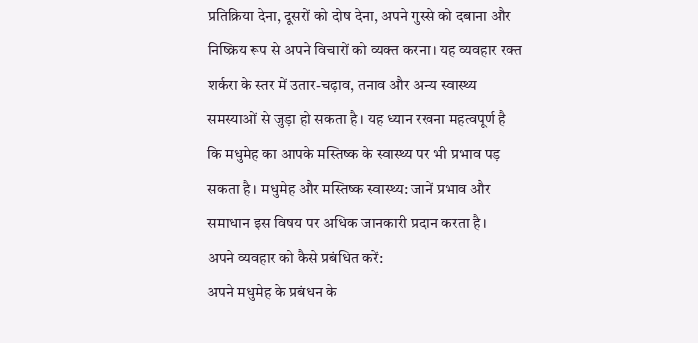प्रतिक्रिया देना, दूसरों को दोष देना, अपने गुस्से को दबाना और निष्क्रिय रूप से अपने विचारों को व्यक्त करना। यह व्यवहार रक्त शर्करा के स्तर में उतार-चढ़ाव, तनाव और अन्य स्वास्थ्य समस्याओं से जुड़ा हो सकता है। यह ध्यान रखना महत्वपूर्ण है कि मधुमेह का आपके मस्तिष्क के स्वास्थ्य पर भी प्रभाव पड़ सकता है। मधुमेह और मस्तिष्क स्वास्थ्य: जानें प्रभाव और समाधान इस विषय पर अधिक जानकारी प्रदान करता है।
अपने व्यवहार को कैसे प्रबंधित करें:
अपने मधुमेह के प्रबंधन के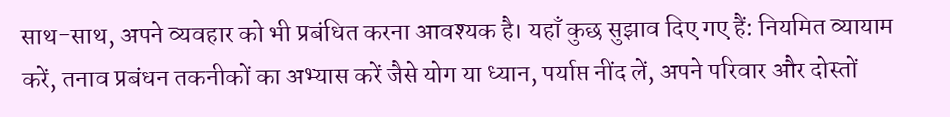साथ-साथ, अपने व्यवहार को भी प्रबंधित करना आवश्यक है। यहाँ कुछ सुझाव दिए गए हैं: नियमित व्यायाम करें, तनाव प्रबंधन तकनीकों का अभ्यास करें जैसे योग या ध्यान, पर्याप्त नींद लें, अपने परिवार और दोस्तों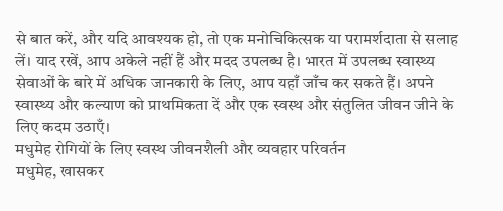से बात करें, और यदि आवश्यक हो, तो एक मनोचिकित्सक या परामर्शदाता से सलाह लें। याद रखें, आप अकेले नहीं हैं और मदद उपलब्ध है। भारत में उपलब्ध स्वास्थ्य सेवाओं के बारे में अधिक जानकारी के लिए, आप यहाँ जाँच कर सकते हैं। अपने स्वास्थ्य और कल्याण को प्राथमिकता दें और एक स्वस्थ और संतुलित जीवन जीने के लिए कदम उठाएँ।
मधुमेह रोगियों के लिए स्वस्थ जीवनशैली और व्यवहार परिवर्तन
मधुमेह, खासकर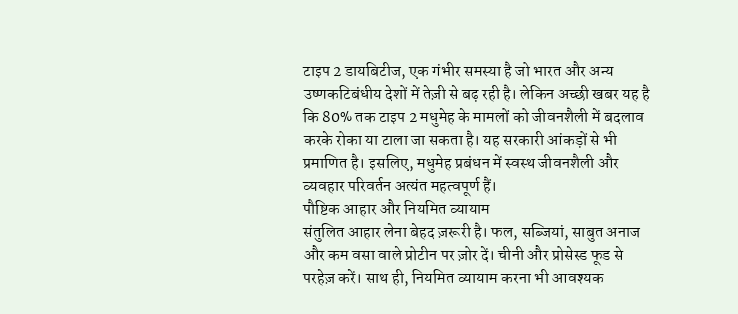टाइप 2 डायबिटीज, एक गंभीर समस्या है जो भारत और अन्य उष्णकटिबंधीय देशों में तेज़ी से बढ़ रही है। लेकिन अच्छी खबर यह है कि 80% तक टाइप 2 मधुमेह के मामलों को जीवनशैली में बदलाव करके रोका या टाला जा सकता है। यह सरकारी आंकड़ों से भी प्रमाणित है। इसलिए, मधुमेह प्रबंधन में स्वस्थ जीवनशैली और व्यवहार परिवर्तन अत्यंत महत्वपूर्ण हैं।
पौष्टिक आहार और नियमित व्यायाम
संतुलित आहार लेना बेहद ज़रूरी है। फल, सब्जियां, साबुत अनाज और कम वसा वाले प्रोटीन पर ज़ोर दें। चीनी और प्रोसेस्ड फूड से परहेज़ करें। साथ ही, नियमित व्यायाम करना भी आवश्यक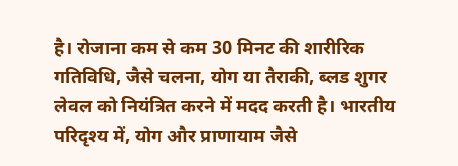है। रोजाना कम से कम 30 मिनट की शारीरिक गतिविधि, जैसे चलना, योग या तैराकी, ब्लड शुगर लेवल को नियंत्रित करने में मदद करती है। भारतीय परिदृश्य में, योग और प्राणायाम जैसे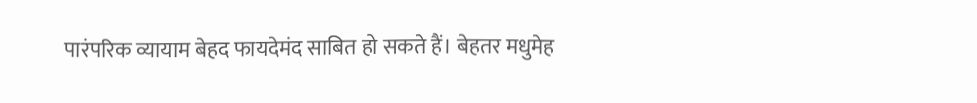पारंपरिक व्यायाम बेहद फायदेमंद साबित हो सकते हैं। बेहतर मधुमेह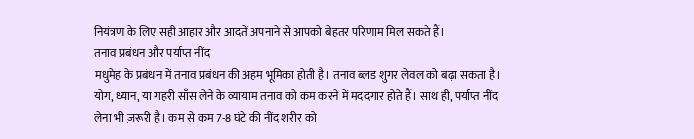नियंत्रण के लिए सही आहार और आदतें अपनाने से आपको बेहतर परिणाम मिल सकते हैं।
तनाव प्रबंधन और पर्याप्त नींद
मधुमेह के प्रबंधन में तनाव प्रबंधन की अहम भूमिका होती है। तनाव ब्लड शुगर लेवल को बढ़ा सकता है। योग, ध्यान, या गहरी साँस लेने के व्यायाम तनाव को कम करने में मददगार होते हैं। साथ ही, पर्याप्त नींद लेना भी ज़रूरी है। कम से कम 7-8 घंटे की नींद शरीर को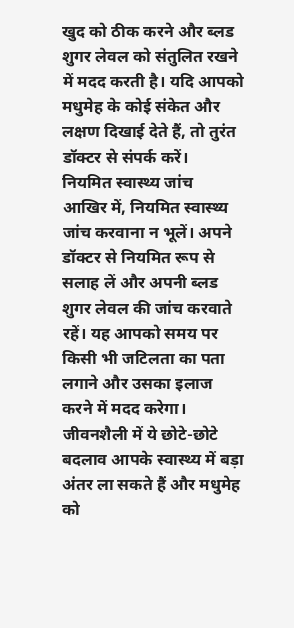खुद को ठीक करने और ब्लड शुगर लेवल को संतुलित रखने में मदद करती है। यदि आपको मधुमेह के कोई संकेत और लक्षण दिखाई देते हैं, तो तुरंत डॉक्टर से संपर्क करें।
नियमित स्वास्थ्य जांच
आखिर में, नियमित स्वास्थ्य जांच करवाना न भूलें। अपने डॉक्टर से नियमित रूप से सलाह लें और अपनी ब्लड शुगर लेवल की जांच करवाते रहें। यह आपको समय पर किसी भी जटिलता का पता लगाने और उसका इलाज करने में मदद करेगा। जीवनशैली में ये छोटे-छोटे बदलाव आपके स्वास्थ्य में बड़ा अंतर ला सकते हैं और मधुमेह को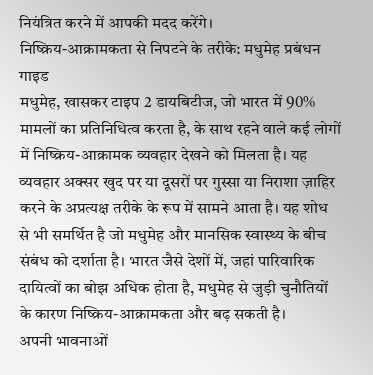नियंत्रित करने में आपकी मदद करेंगे।
निष्क्रिय-आक्रामकता से निपटने के तरीके: मधुमेह प्रबंधन गाइड
मधुमेह, खासकर टाइप 2 डायबिटीज, जो भारत में 90% मामलों का प्रतिनिधित्व करता है, के साथ रहने वाले कई लोगों में निष्क्रिय-आक्रामक व्यवहार देखने को मिलता है। यह व्यवहार अक्सर खुद पर या दूसरों पर गुस्सा या निराशा ज़ाहिर करने के अप्रत्यक्ष तरीके के रूप में सामने आता है। यह शोध से भी समर्थित है जो मधुमेह और मानसिक स्वास्थ्य के बीच संबंध को दर्शाता है। भारत जैसे देशों में, जहां पारिवारिक दायित्वों का बोझ अधिक होता है, मधुमेह से जुड़ी चुनौतियों के कारण निष्क्रिय-आक्रामकता और बढ़ सकती है।
अपनी भावनाओं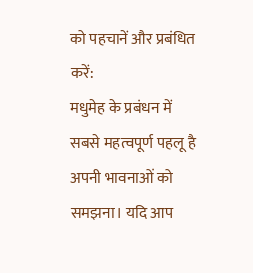को पहचानें और प्रबंधित करें:
मधुमेह के प्रबंधन में सबसे महत्वपूर्ण पहलू है अपनी भावनाओं को समझना। यदि आप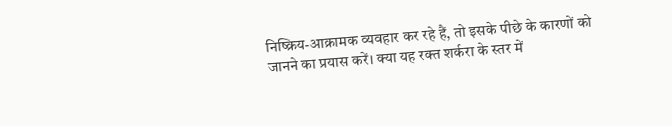निष्क्रिय-आक्रामक व्यवहार कर रहे हैं, तो इसके पीछे के कारणों को जानने का प्रयास करें। क्या यह रक्त शर्करा के स्तर में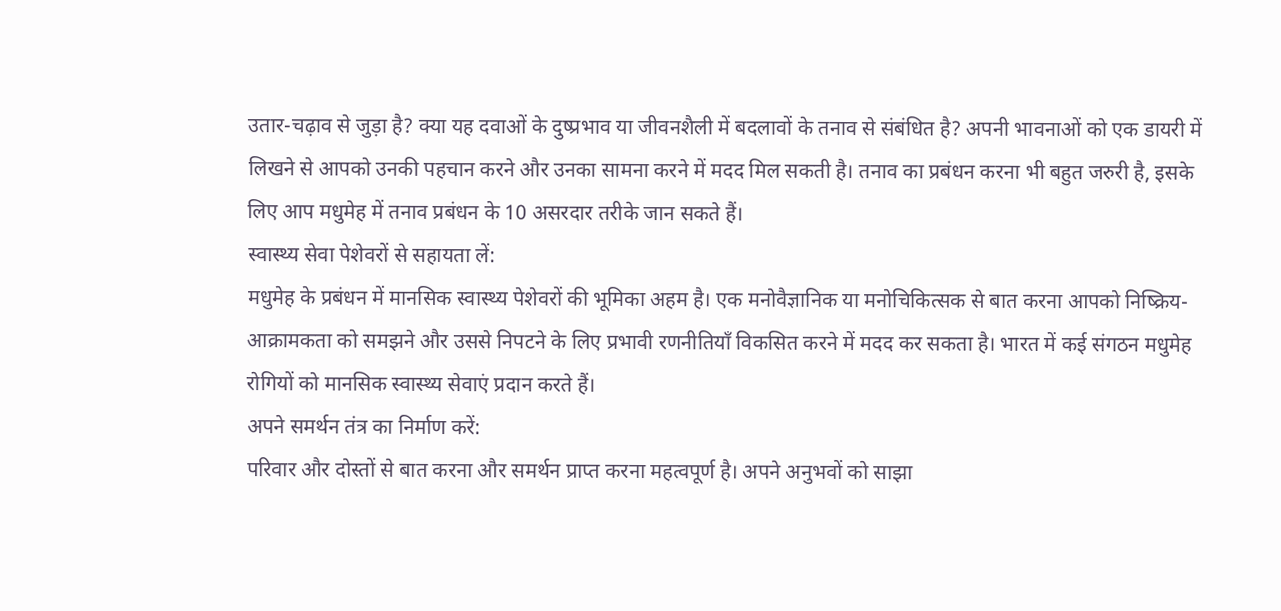उतार-चढ़ाव से जुड़ा है? क्या यह दवाओं के दुष्प्रभाव या जीवनशैली में बदलावों के तनाव से संबंधित है? अपनी भावनाओं को एक डायरी में लिखने से आपको उनकी पहचान करने और उनका सामना करने में मदद मिल सकती है। तनाव का प्रबंधन करना भी बहुत जरुरी है, इसके लिए आप मधुमेह में तनाव प्रबंधन के 10 असरदार तरीके जान सकते हैं।
स्वास्थ्य सेवा पेशेवरों से सहायता लें:
मधुमेह के प्रबंधन में मानसिक स्वास्थ्य पेशेवरों की भूमिका अहम है। एक मनोवैज्ञानिक या मनोचिकित्सक से बात करना आपको निष्क्रिय-आक्रामकता को समझने और उससे निपटने के लिए प्रभावी रणनीतियाँ विकसित करने में मदद कर सकता है। भारत में कई संगठन मधुमेह रोगियों को मानसिक स्वास्थ्य सेवाएं प्रदान करते हैं।
अपने समर्थन तंत्र का निर्माण करें:
परिवार और दोस्तों से बात करना और समर्थन प्राप्त करना महत्वपूर्ण है। अपने अनुभवों को साझा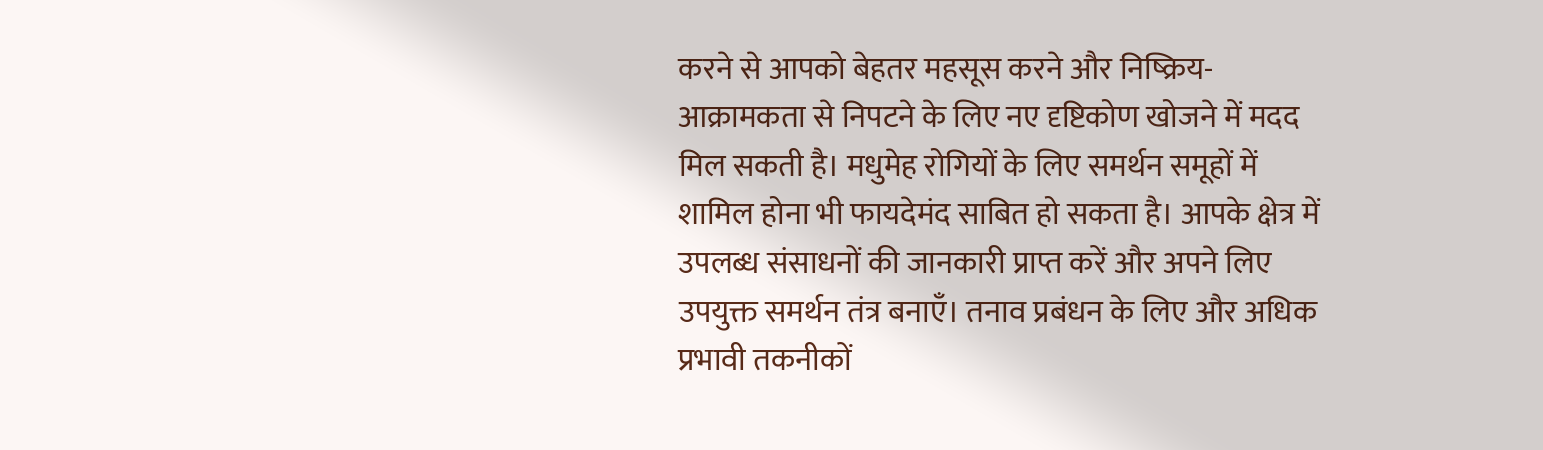करने से आपको बेहतर महसूस करने और निष्क्रिय-आक्रामकता से निपटने के लिए नए दृष्टिकोण खोजने में मदद मिल सकती है। मधुमेह रोगियों के लिए समर्थन समूहों में शामिल होना भी फायदेमंद साबित हो सकता है। आपके क्षेत्र में उपलब्ध संसाधनों की जानकारी प्राप्त करें और अपने लिए उपयुक्त समर्थन तंत्र बनाएँ। तनाव प्रबंधन के लिए और अधिक प्रभावी तकनीकों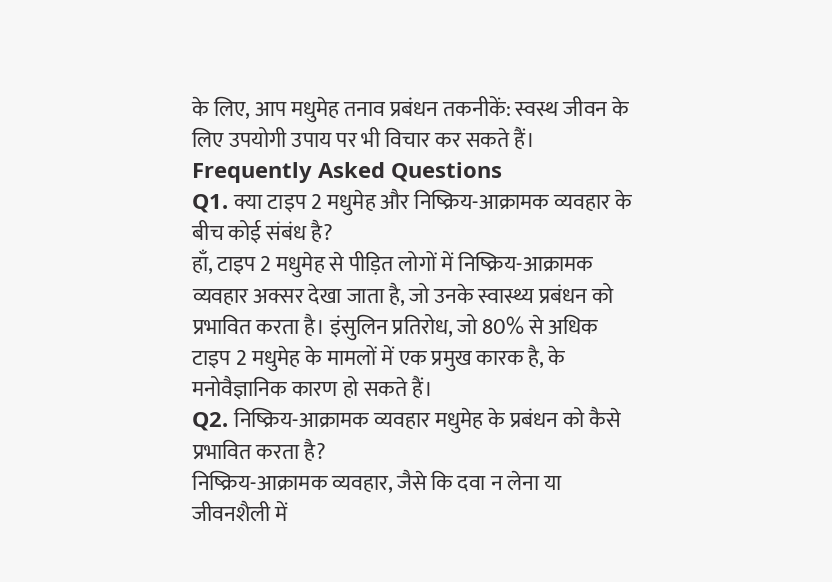के लिए, आप मधुमेह तनाव प्रबंधन तकनीकें: स्वस्थ जीवन के लिए उपयोगी उपाय पर भी विचार कर सकते हैं।
Frequently Asked Questions
Q1. क्या टाइप 2 मधुमेह और निष्क्रिय-आक्रामक व्यवहार के बीच कोई संबंध है?
हाँ, टाइप 2 मधुमेह से पीड़ित लोगों में निष्क्रिय-आक्रामक व्यवहार अक्सर देखा जाता है, जो उनके स्वास्थ्य प्रबंधन को प्रभावित करता है। इंसुलिन प्रतिरोध, जो 80% से अधिक टाइप 2 मधुमेह के मामलों में एक प्रमुख कारक है, के मनोवैज्ञानिक कारण हो सकते हैं।
Q2. निष्क्रिय-आक्रामक व्यवहार मधुमेह के प्रबंधन को कैसे प्रभावित करता है?
निष्क्रिय-आक्रामक व्यवहार, जैसे कि दवा न लेना या जीवनशैली में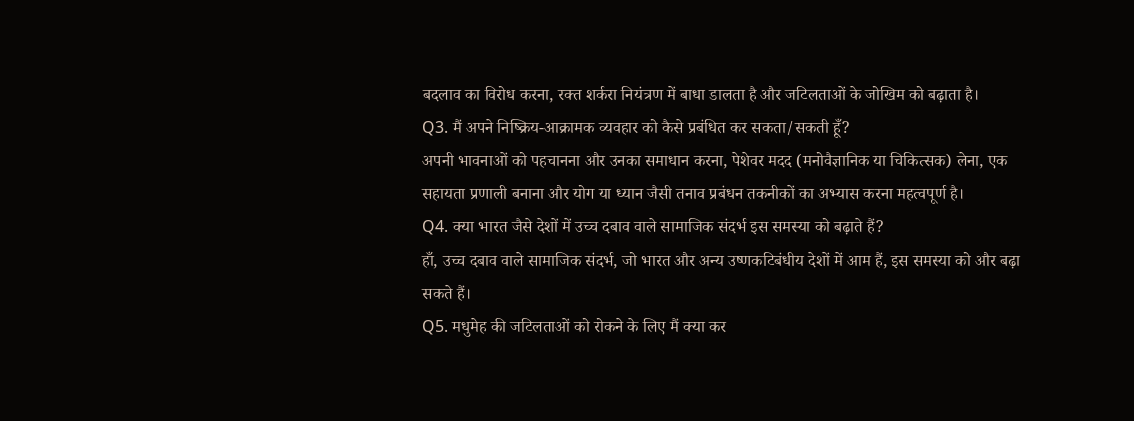बदलाव का विरोध करना, रक्त शर्करा नियंत्रण में बाधा डालता है और जटिलताओं के जोखिम को बढ़ाता है।
Q3. मैं अपने निष्क्रिय-आक्रामक व्यवहार को कैसे प्रबंधित कर सकता/सकती हूँ?
अपनी भावनाओं को पहचानना और उनका समाधान करना, पेशेवर मदद (मनोवैज्ञानिक या चिकित्सक) लेना, एक सहायता प्रणाली बनाना और योग या ध्यान जैसी तनाव प्रबंधन तकनीकों का अभ्यास करना महत्वपूर्ण है।
Q4. क्या भारत जैसे देशों में उच्च दबाव वाले सामाजिक संदर्भ इस समस्या को बढ़ाते हैं?
हाँ, उच्च दबाव वाले सामाजिक संदर्भ, जो भारत और अन्य उष्णकटिबंधीय देशों में आम हैं, इस समस्या को और बढ़ा सकते हैं।
Q5. मधुमेह की जटिलताओं को रोकने के लिए मैं क्या कर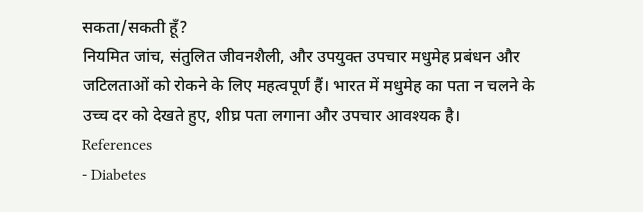सकता/सकती हूँ?
नियमित जांच, संतुलित जीवनशैली, और उपयुक्त उपचार मधुमेह प्रबंधन और जटिलताओं को रोकने के लिए महत्वपूर्ण हैं। भारत में मधुमेह का पता न चलने के उच्च दर को देखते हुए, शीघ्र पता लगाना और उपचार आवश्यक है।
References
- Diabetes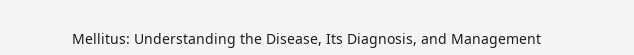Mellitus: Understanding the Disease, Its Diagnosis, and Management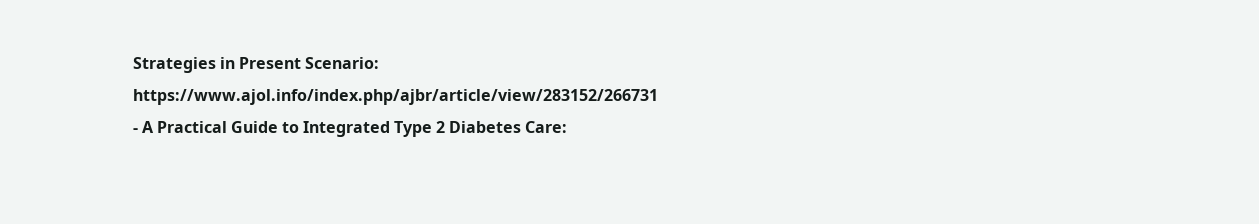Strategies in Present Scenario: https://www.ajol.info/index.php/ajbr/article/view/283152/266731
- A Practical Guide to Integrated Type 2 Diabetes Care: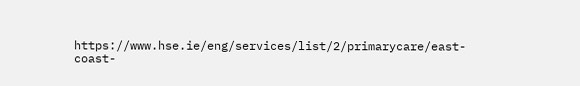https://www.hse.ie/eng/services/list/2/primarycare/east-coast-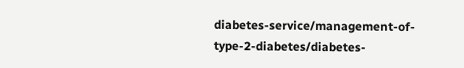diabetes-service/management-of-type-2-diabetes/diabetes-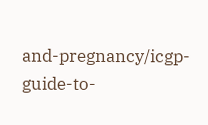and-pregnancy/icgp-guide-to-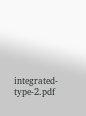integrated-type-2.pdf